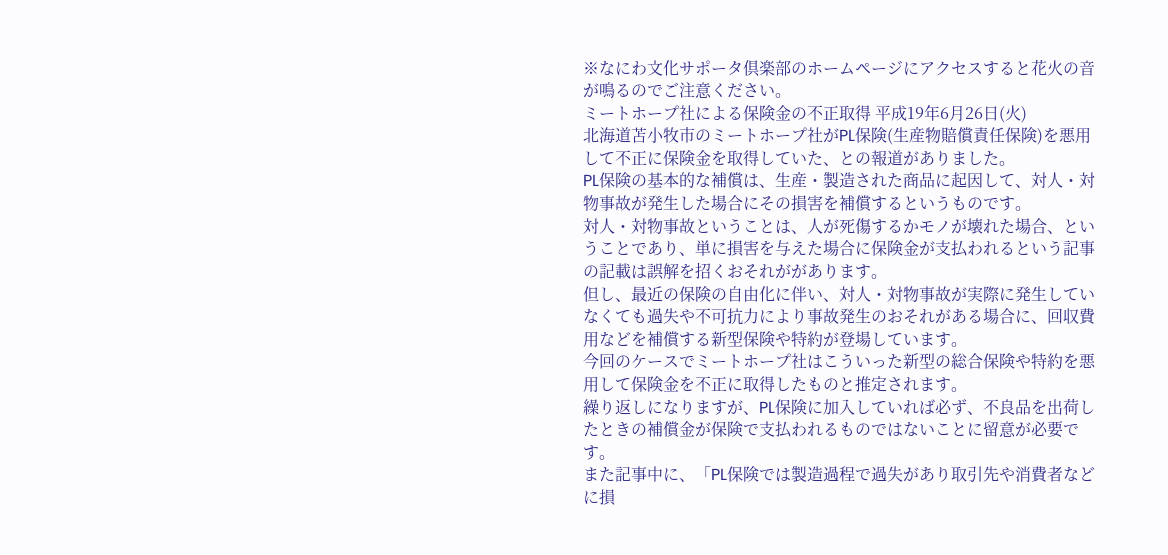※なにわ文化サポータ倶楽部のホームページにアクセスすると花火の音が鳴るのでご注意ください。
ミートホープ社による保険金の不正取得 平成19年6月26日(火)
北海道苫小牧市のミートホープ社がPL保険(生産物賠償責任保険)を悪用して不正に保険金を取得していた、との報道がありました。
PL保険の基本的な補償は、生産・製造された商品に起因して、対人・対物事故が発生した場合にその損害を補償するというものです。
対人・対物事故ということは、人が死傷するかモノが壊れた場合、ということであり、単に損害を与えた場合に保険金が支払われるという記事の記載は誤解を招くおそれががあります。
但し、最近の保険の自由化に伴い、対人・対物事故が実際に発生していなくても過失や不可抗力により事故発生のおそれがある場合に、回収費用などを補償する新型保険や特約が登場しています。
今回のケースでミートホープ社はこういった新型の総合保険や特約を悪用して保険金を不正に取得したものと推定されます。
繰り返しになりますが、PL保険に加入していれば必ず、不良品を出荷したときの補償金が保険で支払われるものではないことに留意が必要です。
また記事中に、「PL保険では製造過程で過失があり取引先や消費者などに損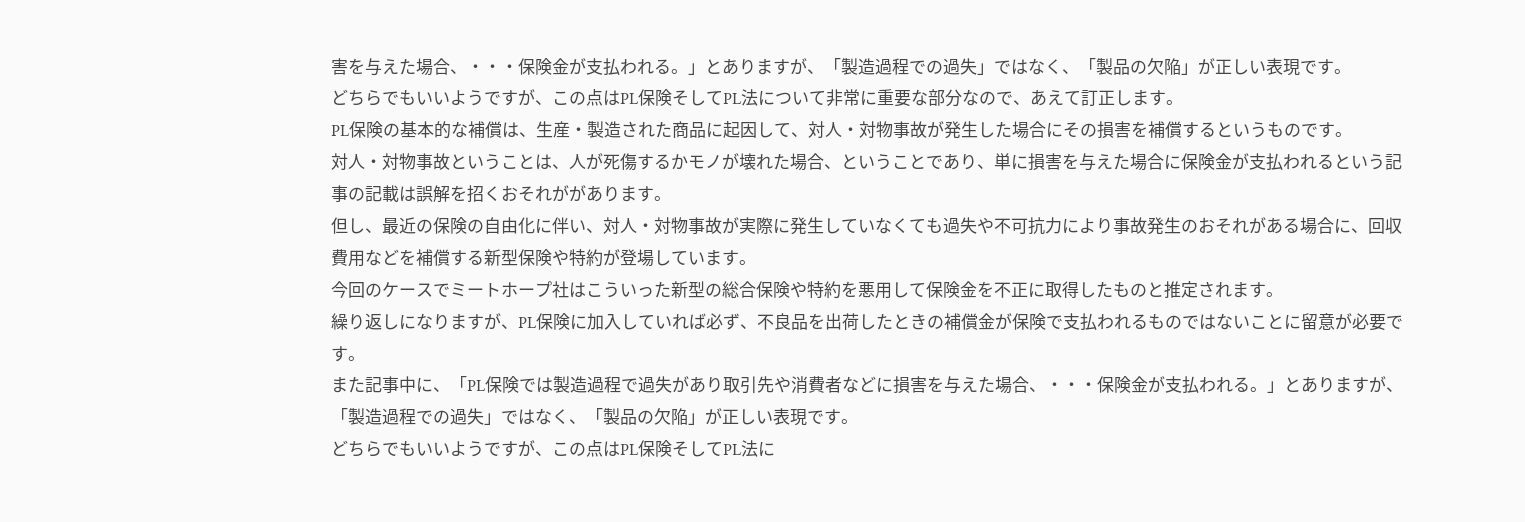害を与えた場合、・・・保険金が支払われる。」とありますが、「製造過程での過失」ではなく、「製品の欠陥」が正しい表現です。
どちらでもいいようですが、この点はPL保険そしてPL法について非常に重要な部分なので、あえて訂正します。
PL保険の基本的な補償は、生産・製造された商品に起因して、対人・対物事故が発生した場合にその損害を補償するというものです。
対人・対物事故ということは、人が死傷するかモノが壊れた場合、ということであり、単に損害を与えた場合に保険金が支払われるという記事の記載は誤解を招くおそれががあります。
但し、最近の保険の自由化に伴い、対人・対物事故が実際に発生していなくても過失や不可抗力により事故発生のおそれがある場合に、回収費用などを補償する新型保険や特約が登場しています。
今回のケースでミートホープ社はこういった新型の総合保険や特約を悪用して保険金を不正に取得したものと推定されます。
繰り返しになりますが、PL保険に加入していれば必ず、不良品を出荷したときの補償金が保険で支払われるものではないことに留意が必要です。
また記事中に、「PL保険では製造過程で過失があり取引先や消費者などに損害を与えた場合、・・・保険金が支払われる。」とありますが、「製造過程での過失」ではなく、「製品の欠陥」が正しい表現です。
どちらでもいいようですが、この点はPL保険そしてPL法に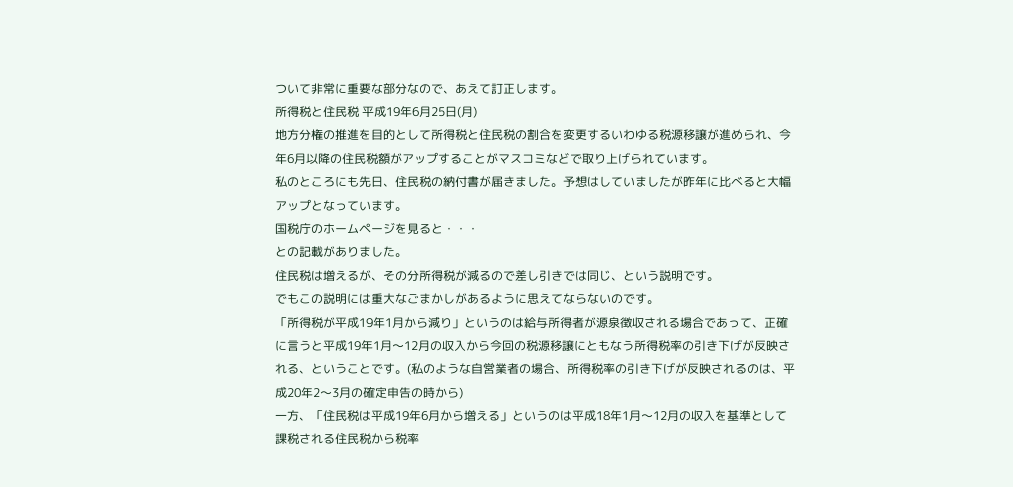ついて非常に重要な部分なので、あえて訂正します。
所得税と住民税 平成19年6月25日(月)
地方分権の推進を目的として所得税と住民税の割合を変更するいわゆる税源移譲が進められ、今年6月以降の住民税額がアップすることがマスコミなどで取り上げられています。
私のところにも先日、住民税の納付書が届きました。予想はしていましたが昨年に比べると大幅アップとなっています。
国税庁のホームページを見ると・・・
との記載がありました。
住民税は増えるが、その分所得税が減るので差し引きでは同じ、という説明です。
でもこの説明には重大なごまかしがあるように思えてならないのです。
「所得税が平成19年1月から減り」というのは給与所得者が源泉徴収される場合であって、正確に言うと平成19年1月〜12月の収入から今回の税源移譲にともなう所得税率の引き下げが反映される、ということです。(私のような自営業者の場合、所得税率の引き下げが反映されるのは、平成20年2〜3月の確定申告の時から)
一方、「住民税は平成19年6月から増える」というのは平成18年1月〜12月の収入を基準として課税される住民税から税率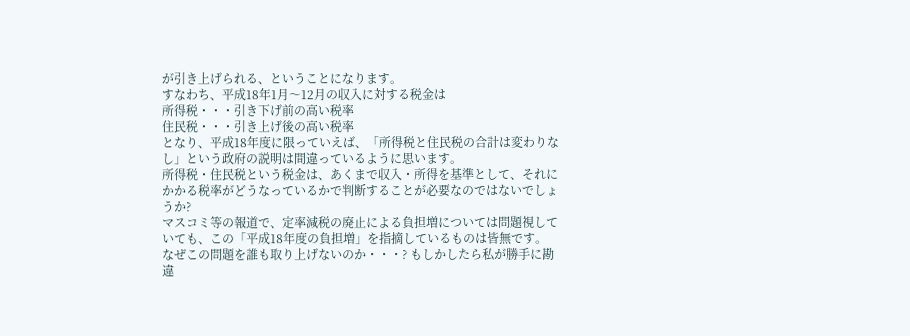が引き上げられる、ということになります。
すなわち、平成18年1月〜12月の収入に対する税金は
所得税・・・引き下げ前の高い税率
住民税・・・引き上げ後の高い税率
となり、平成18年度に限っていえば、「所得税と住民税の合計は変わりなし」という政府の説明は間違っているように思います。
所得税・住民税という税金は、あくまで収入・所得を基準として、それにかかる税率がどうなっているかで判断することが必要なのではないでしょうか?
マスコミ等の報道で、定率減税の廃止による負担増については問題視していても、この「平成18年度の負担増」を指摘しているものは皆無です。
なぜこの問題を誰も取り上げないのか・・・? もしかしたら私が勝手に勘違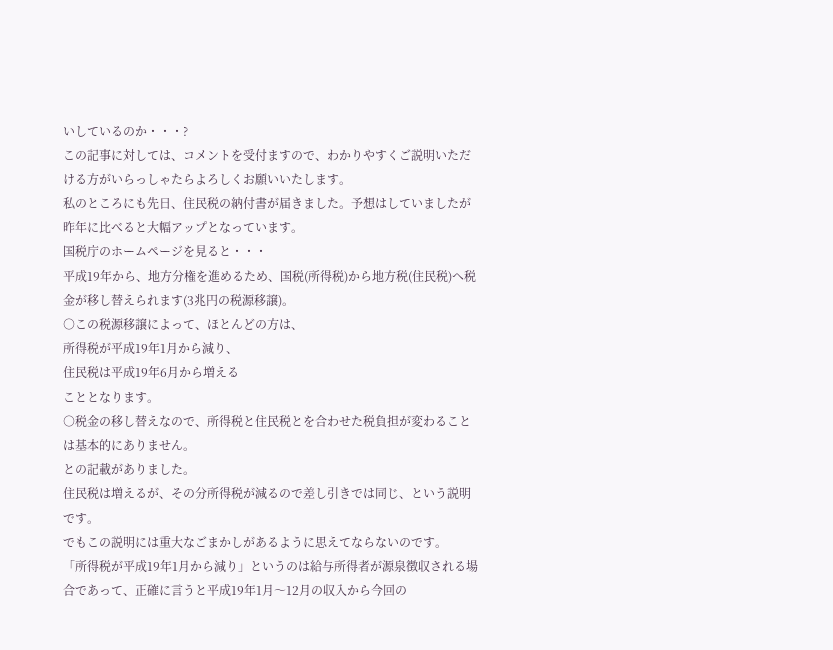いしているのか・・・?
この記事に対しては、コメントを受付ますので、わかりやすくご説明いただける方がいらっしゃたらよろしくお願いいたします。
私のところにも先日、住民税の納付書が届きました。予想はしていましたが昨年に比べると大幅アップとなっています。
国税庁のホームページを見ると・・・
平成19年から、地方分権を進めるため、国税(所得税)から地方税(住民税)へ税金が移し替えられます(3兆円の税源移譲)。
○この税源移譲によって、ほとんどの方は、
所得税が平成19年1月から減り、
住民税は平成19年6月から増える
こととなります。
○税金の移し替えなので、所得税と住民税とを合わせた税負担が変わることは基本的にありません。
との記載がありました。
住民税は増えるが、その分所得税が減るので差し引きでは同じ、という説明です。
でもこの説明には重大なごまかしがあるように思えてならないのです。
「所得税が平成19年1月から減り」というのは給与所得者が源泉徴収される場合であって、正確に言うと平成19年1月〜12月の収入から今回の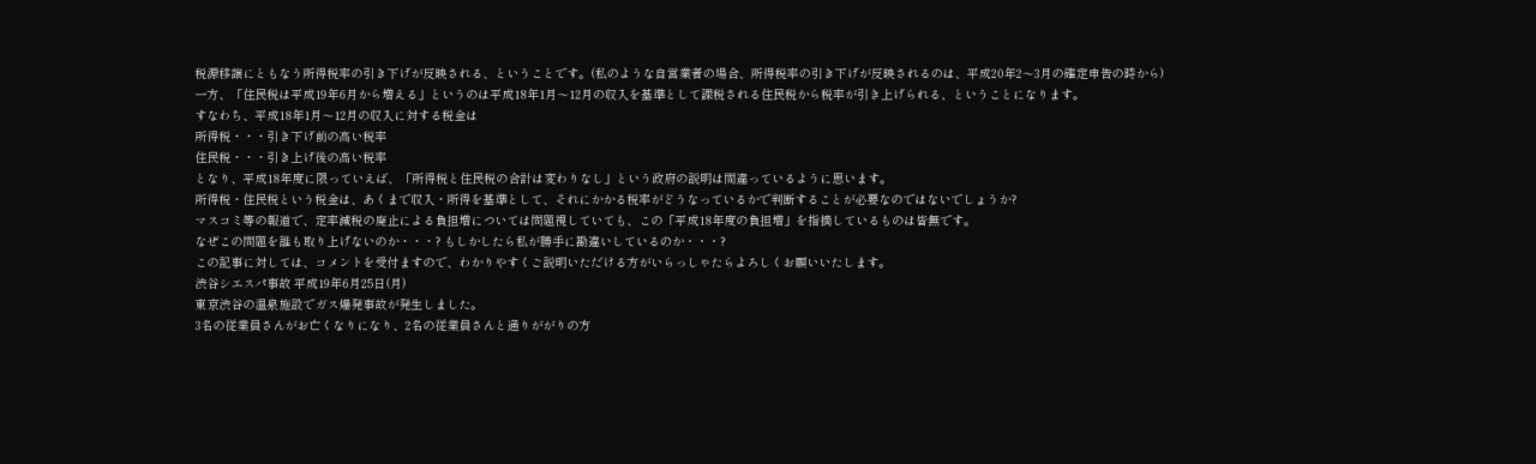税源移譲にともなう所得税率の引き下げが反映される、ということです。(私のような自営業者の場合、所得税率の引き下げが反映されるのは、平成20年2〜3月の確定申告の時から)
一方、「住民税は平成19年6月から増える」というのは平成18年1月〜12月の収入を基準として課税される住民税から税率が引き上げられる、ということになります。
すなわち、平成18年1月〜12月の収入に対する税金は
所得税・・・引き下げ前の高い税率
住民税・・・引き上げ後の高い税率
となり、平成18年度に限っていえば、「所得税と住民税の合計は変わりなし」という政府の説明は間違っているように思います。
所得税・住民税という税金は、あくまで収入・所得を基準として、それにかかる税率がどうなっているかで判断することが必要なのではないでしょうか?
マスコミ等の報道で、定率減税の廃止による負担増については問題視していても、この「平成18年度の負担増」を指摘しているものは皆無です。
なぜこの問題を誰も取り上げないのか・・・? もしかしたら私が勝手に勘違いしているのか・・・?
この記事に対しては、コメントを受付ますので、わかりやすくご説明いただける方がいらっしゃたらよろしくお願いいたします。
渋谷シエスパ事故 平成19年6月25日(月)
東京渋谷の温泉施設でガス爆発事故が発生しました。
3名の従業員さんがお亡くなりになり、2名の従業員さんと通りががりの方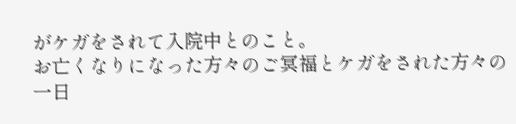がケガをされて入院中とのこと。
お亡くなりになった方々のご冥福とケガをされた方々の一日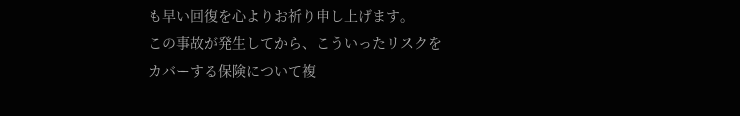も早い回復を心よりお祈り申し上げます。
この事故が発生してから、こういったリスクをカバーする保険について複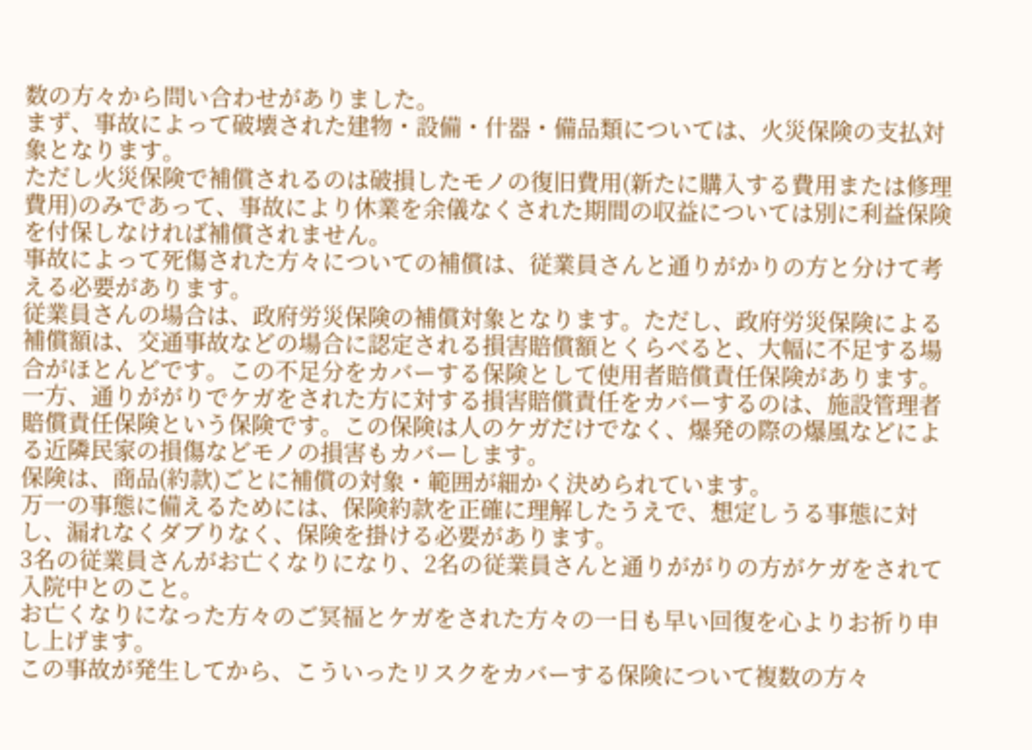数の方々から問い合わせがありました。
まず、事故によって破壊された建物・設備・什器・備品類については、火災保険の支払対象となります。
ただし火災保険で補償されるのは破損したモノの復旧費用(新たに購入する費用または修理費用)のみであって、事故により休業を余儀なくされた期間の収益については別に利益保険を付保しなければ補償されません。
事故によって死傷された方々についての補償は、従業員さんと通りがかりの方と分けて考える必要があります。
従業員さんの場合は、政府労災保険の補償対象となります。ただし、政府労災保険による補償額は、交通事故などの場合に認定される損害賠償額とくらべると、大幅に不足する場合がほとんどです。この不足分をカバーする保険として使用者賠償責任保険があります。
一方、通りががりでケガをされた方に対する損害賠償責任をカバーするのは、施設管理者賠償責任保険という保険です。この保険は人のケガだけでなく、爆発の際の爆風などによる近隣民家の損傷などモノの損害もカバーします。
保険は、商品(約款)ごとに補償の対象・範囲が細かく決められています。
万一の事態に備えるためには、保険約款を正確に理解したうえで、想定しうる事態に対し、漏れなくダブりなく、保険を掛ける必要があります。
3名の従業員さんがお亡くなりになり、2名の従業員さんと通りががりの方がケガをされて入院中とのこと。
お亡くなりになった方々のご冥福とケガをされた方々の一日も早い回復を心よりお祈り申し上げます。
この事故が発生してから、こういったリスクをカバーする保険について複数の方々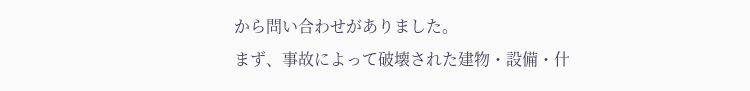から問い合わせがありました。
まず、事故によって破壊された建物・設備・什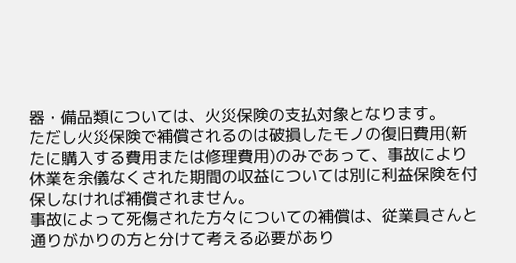器・備品類については、火災保険の支払対象となります。
ただし火災保険で補償されるのは破損したモノの復旧費用(新たに購入する費用または修理費用)のみであって、事故により休業を余儀なくされた期間の収益については別に利益保険を付保しなければ補償されません。
事故によって死傷された方々についての補償は、従業員さんと通りがかりの方と分けて考える必要があり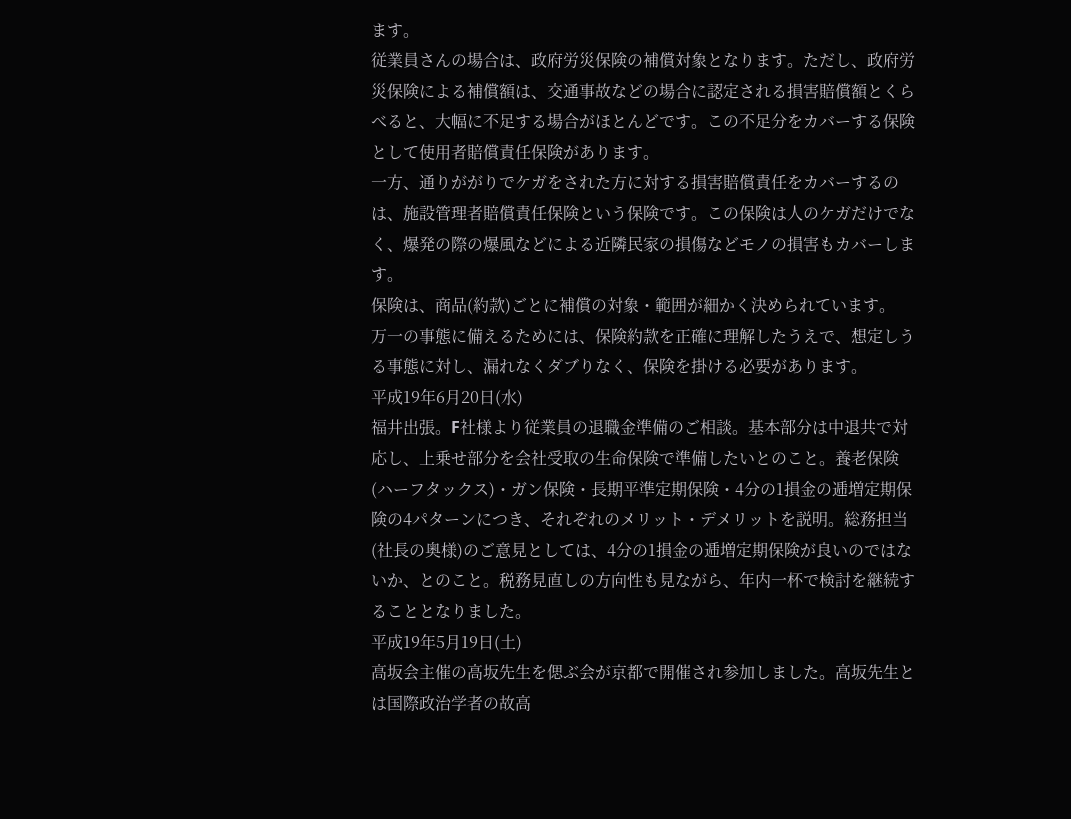ます。
従業員さんの場合は、政府労災保険の補償対象となります。ただし、政府労災保険による補償額は、交通事故などの場合に認定される損害賠償額とくらべると、大幅に不足する場合がほとんどです。この不足分をカバーする保険として使用者賠償責任保険があります。
一方、通りががりでケガをされた方に対する損害賠償責任をカバーするのは、施設管理者賠償責任保険という保険です。この保険は人のケガだけでなく、爆発の際の爆風などによる近隣民家の損傷などモノの損害もカバーします。
保険は、商品(約款)ごとに補償の対象・範囲が細かく決められています。
万一の事態に備えるためには、保険約款を正確に理解したうえで、想定しうる事態に対し、漏れなくダブりなく、保険を掛ける必要があります。
平成19年6月20日(水)
福井出張。F社様より従業員の退職金準備のご相談。基本部分は中退共で対応し、上乗せ部分を会社受取の生命保険で準備したいとのこと。養老保険(ハーフタックス)・ガン保険・長期平準定期保険・4分の1損金の逓増定期保険の4パターンにつき、それぞれのメリット・デメリットを説明。総務担当(社長の奥様)のご意見としては、4分の1損金の逓増定期保険が良いのではないか、とのこと。税務見直しの方向性も見ながら、年内一杯で検討を継続することとなりました。
平成19年5月19日(土)
高坂会主催の高坂先生を偲ぶ会が京都で開催され参加しました。高坂先生とは国際政治学者の故高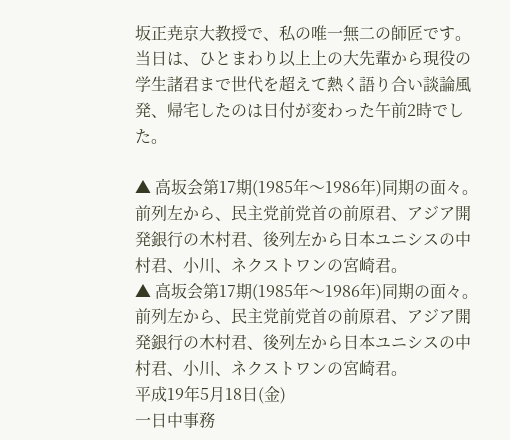坂正尭京大教授で、私の唯一無二の師匠です。当日は、ひとまわり以上上の大先輩から現役の学生諸君まで世代を超えて熱く語り合い談論風発、帰宅したのは日付が変わった午前2時でした。

▲ 高坂会第17期(1985年〜1986年)同期の面々。前列左から、民主党前党首の前原君、アジア開発銀行の木村君、後列左から日本ユニシスの中村君、小川、ネクストワンの宮崎君。
▲ 高坂会第17期(1985年〜1986年)同期の面々。前列左から、民主党前党首の前原君、アジア開発銀行の木村君、後列左から日本ユニシスの中村君、小川、ネクストワンの宮崎君。
平成19年5月18日(金)
一日中事務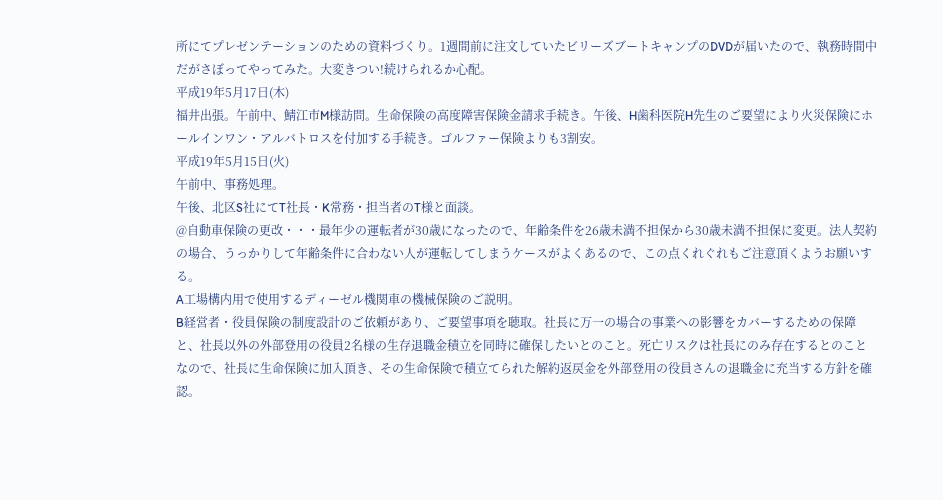所にてプレゼンテーションのための資料づくり。1週間前に注文していたビリーズブートキャンプのDVDが届いたので、執務時間中だがさぼってやってみた。大変きつい!続けられるか心配。
平成19年5月17日(木)
福井出張。午前中、鯖江市M様訪問。生命保険の高度障害保険金請求手続き。午後、H歯科医院H先生のご要望により火災保険にホールインワン・アルバトロスを付加する手続き。ゴルファー保険よりも3割安。
平成19年5月15日(火)
午前中、事務処理。
午後、北区S社にてT社長・K常務・担当者のT様と面談。
@自動車保険の更改・・・最年少の運転者が30歳になったので、年齢条件を26歳未満不担保から30歳未満不担保に変更。法人契約の場合、うっかりして年齢条件に合わない人が運転してしまうケースがよくあるので、この点くれぐれもご注意頂くようお願いする。
A工場構内用で使用するディーゼル機関車の機械保険のご説明。
B経営者・役員保険の制度設計のご依頼があり、ご要望事項を聴取。社長に万一の場合の事業への影響をカバーするための保障と、社長以外の外部登用の役員2名様の生存退職金積立を同時に確保したいとのこと。死亡リスクは社長にのみ存在するとのことなので、社長に生命保険に加入頂き、その生命保険で積立てられた解約返戻金を外部登用の役員さんの退職金に充当する方針を確認。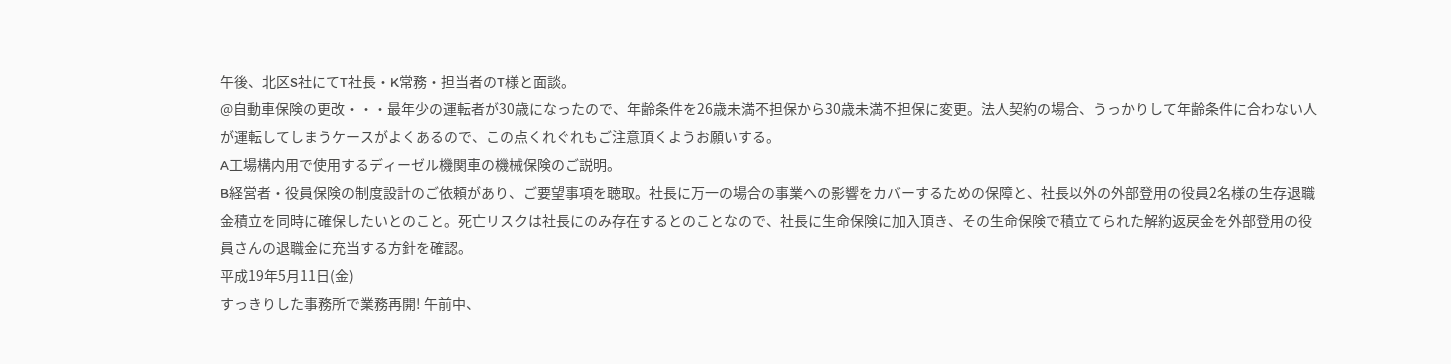午後、北区S社にてT社長・K常務・担当者のT様と面談。
@自動車保険の更改・・・最年少の運転者が30歳になったので、年齢条件を26歳未満不担保から30歳未満不担保に変更。法人契約の場合、うっかりして年齢条件に合わない人が運転してしまうケースがよくあるので、この点くれぐれもご注意頂くようお願いする。
A工場構内用で使用するディーゼル機関車の機械保険のご説明。
B経営者・役員保険の制度設計のご依頼があり、ご要望事項を聴取。社長に万一の場合の事業への影響をカバーするための保障と、社長以外の外部登用の役員2名様の生存退職金積立を同時に確保したいとのこと。死亡リスクは社長にのみ存在するとのことなので、社長に生命保険に加入頂き、その生命保険で積立てられた解約返戻金を外部登用の役員さんの退職金に充当する方針を確認。
平成19年5月11日(金)
すっきりした事務所で業務再開! 午前中、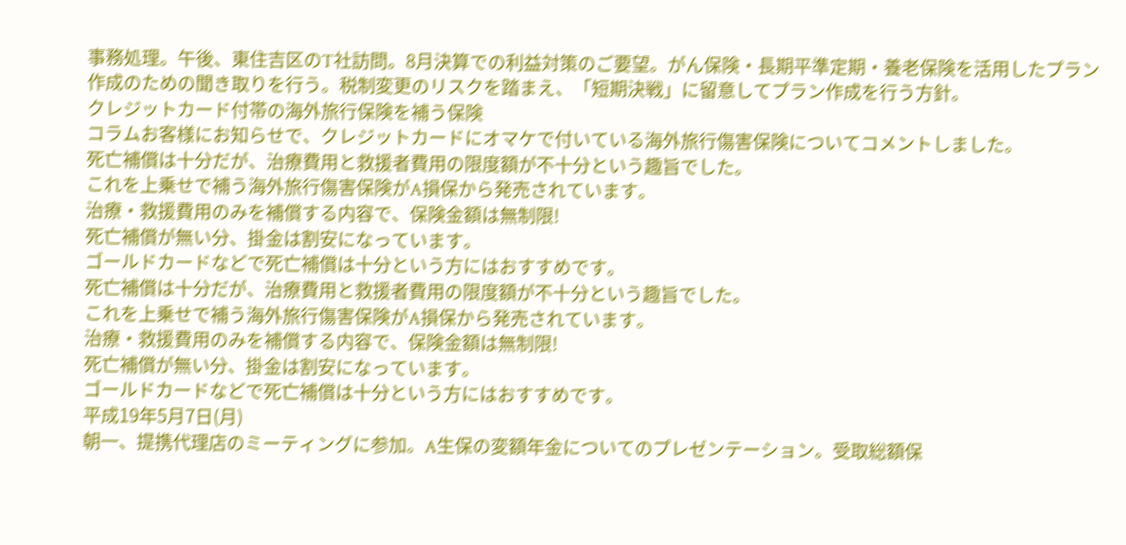事務処理。午後、東住吉区のT社訪問。8月決算での利益対策のご要望。がん保険・長期平準定期・養老保険を活用したプラン作成のための聞き取りを行う。税制変更のリスクを踏まえ、「短期決戦」に留意してプラン作成を行う方針。
クレジットカード付帯の海外旅行保険を補う保険
コラムお客様にお知らせで、クレジットカードにオマケで付いている海外旅行傷害保険についてコメントしました。
死亡補償は十分だが、治療費用と救援者費用の限度額が不十分という趣旨でした。
これを上乗せで補う海外旅行傷害保険がA損保から発売されています。
治療・救援費用のみを補償する内容で、保険金額は無制限!
死亡補償が無い分、掛金は割安になっています。
ゴールドカードなどで死亡補償は十分という方にはおすすめです。
死亡補償は十分だが、治療費用と救援者費用の限度額が不十分という趣旨でした。
これを上乗せで補う海外旅行傷害保険がA損保から発売されています。
治療・救援費用のみを補償する内容で、保険金額は無制限!
死亡補償が無い分、掛金は割安になっています。
ゴールドカードなどで死亡補償は十分という方にはおすすめです。
平成19年5月7日(月)
朝一、提携代理店のミーティングに参加。A生保の変額年金についてのプレゼンテーション。受取総額保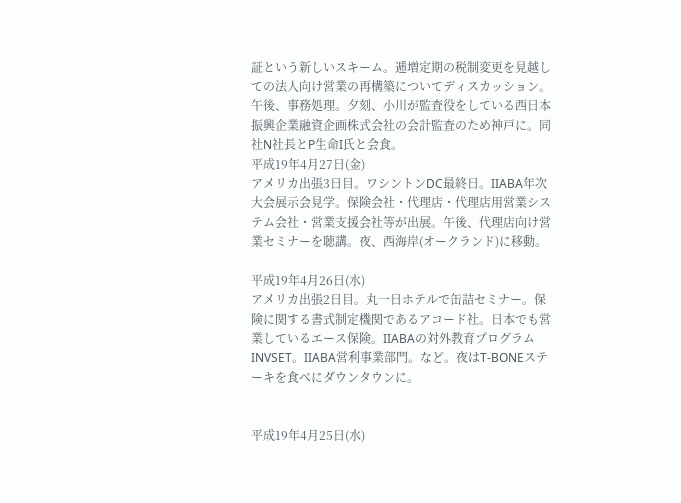証という新しいスキーム。逓増定期の税制変更を見越しての法人向け営業の再構築についてディスカッション。午後、事務処理。夕刻、小川が監査役をしている西日本振興企業融資企画株式会社の会計監査のため神戸に。同社N社長とP生命I氏と会食。
平成19年4月27日(金)
アメリカ出張3日目。ワシントンDC最終日。IIABA年次大会展示会見学。保険会社・代理店・代理店用営業システム会社・営業支援会社等が出展。午後、代理店向け営業セミナーを聴講。夜、西海岸(オークランド)に移動。

平成19年4月26日(水)
アメリカ出張2日目。丸一日ホテルで缶詰セミナー。保険に関する書式制定機関であるアコード社。日本でも営業しているエース保険。IIABAの対外教育プログラムINVSET。IIABA営利事業部門。など。夜はT-BONEステーキを食べにダウンタウンに。


平成19年4月25日(水)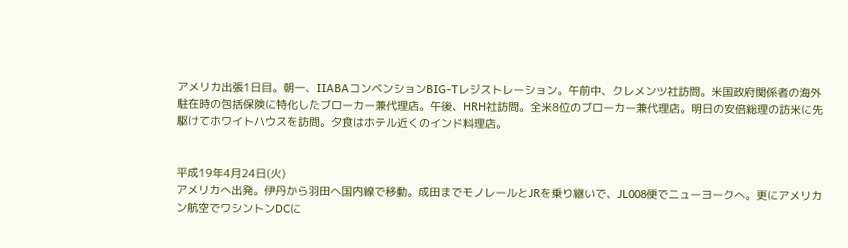アメリカ出張1日目。朝一、IIABAコンベンションBIG-Tレジストレーション。午前中、クレメンツ社訪問。米国政府関係者の海外駐在時の包括保険に特化したブローカー兼代理店。午後、HRH社訪問。全米8位のブローカー兼代理店。明日の安倍総理の訪米に先駆けてホワイトハウスを訪問。夕食はホテル近くのインド料理店。


平成19年4月24日(火)
アメリカへ出発。伊丹から羽田へ国内線で移動。成田までモノレールとJRを乗り継いで、JL008便でニューヨークへ。更にアメリカン航空でワシントンDCに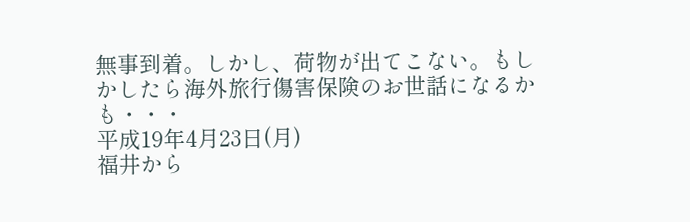無事到着。しかし、荷物が出てこない。もしかしたら海外旅行傷害保険のお世話になるかも・・・
平成19年4月23日(月)
福井から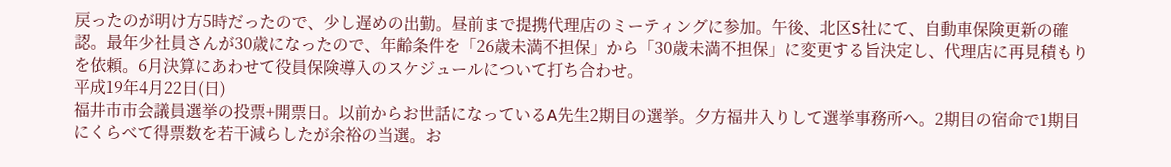戻ったのが明け方5時だったので、少し遅めの出勤。昼前まで提携代理店のミーティングに参加。午後、北区S社にて、自動車保険更新の確認。最年少社員さんが30歳になったので、年齢条件を「26歳未満不担保」から「30歳未満不担保」に変更する旨決定し、代理店に再見積もりを依頼。6月決算にあわせて役員保険導入のスケジュールについて打ち合わせ。
平成19年4月22日(日)
福井市市会議員選挙の投票+開票日。以前からお世話になっているA先生2期目の選挙。夕方福井入りして選挙事務所へ。2期目の宿命で1期目にくらべて得票数を若干減らしたが余裕の当選。お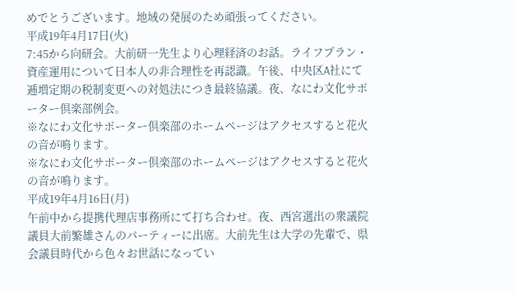めでとうございます。地域の発展のため頑張ってください。
平成19年4月17日(火)
7:45から向研会。大前研一先生より心理経済のお話。ライフプラン・資産運用について日本人の非合理性を再認識。午後、中央区A社にて逓増定期の税制変更への対処法につき最終協議。夜、なにわ文化サポーター倶楽部例会。
※なにわ文化サポーター倶楽部のホームページはアクセスすると花火の音が鳴ります。
※なにわ文化サポーター倶楽部のホームページはアクセスすると花火の音が鳴ります。
平成19年4月16日(月)
午前中から提携代理店事務所にて打ち合わせ。夜、西宮選出の衆議院議員大前繁雄さんのパーティーに出席。大前先生は大学の先輩で、県会議員時代から色々お世話になってい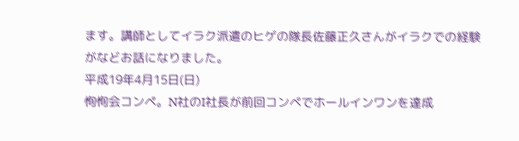ます。講師としてイラク派遣のヒゲの隊長佐藤正久さんがイラクでの経験がなどお話になりました。
平成19年4月15日(日)
恂恂会コンペ。N社のI社長が前回コンペでホールインワンを達成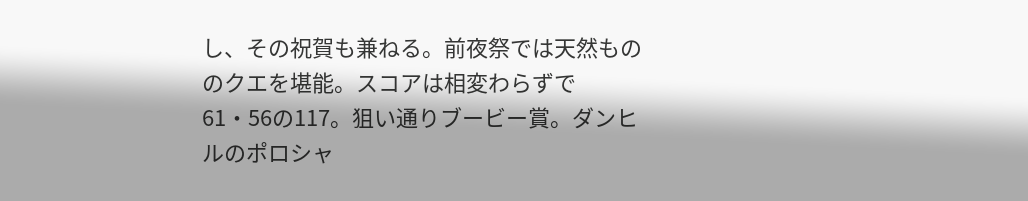し、その祝賀も兼ねる。前夜祭では天然もののクエを堪能。スコアは相変わらずで61・56の117。狙い通りブービー賞。ダンヒルのポロシャ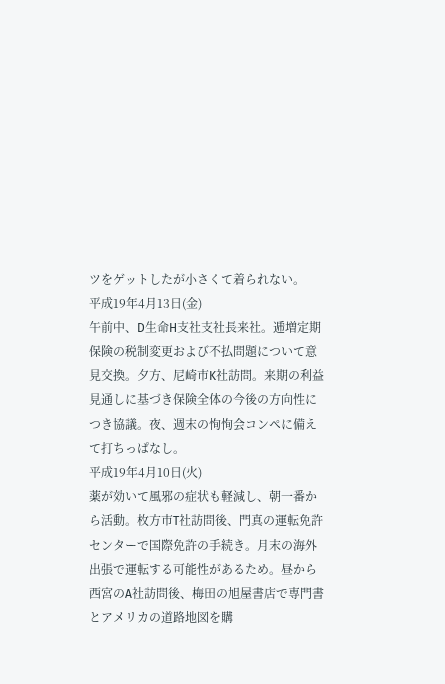ツをゲットしたが小さくて着られない。
平成19年4月13日(金)
午前中、D生命H支社支社長来社。逓増定期保険の税制変更および不払問題について意見交換。夕方、尼崎市K社訪問。来期の利益見通しに基づき保険全体の今後の方向性につき協議。夜、週末の恂恂会コンペに備えて打ちっぱなし。
平成19年4月10日(火)
薬が効いて風邪の症状も軽減し、朝一番から活動。枚方市T社訪問後、門真の運転免許センターで国際免許の手続き。月末の海外出張で運転する可能性があるため。昼から西宮のA社訪問後、梅田の旭屋書店で専門書とアメリカの道路地図を購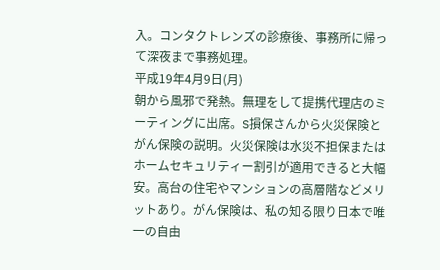入。コンタクトレンズの診療後、事務所に帰って深夜まで事務処理。
平成19年4月9日(月)
朝から風邪で発熱。無理をして提携代理店のミーティングに出席。S損保さんから火災保険とがん保険の説明。火災保険は水災不担保またはホームセキュリティー割引が適用できると大幅安。高台の住宅やマンションの高層階などメリットあり。がん保険は、私の知る限り日本で唯一の自由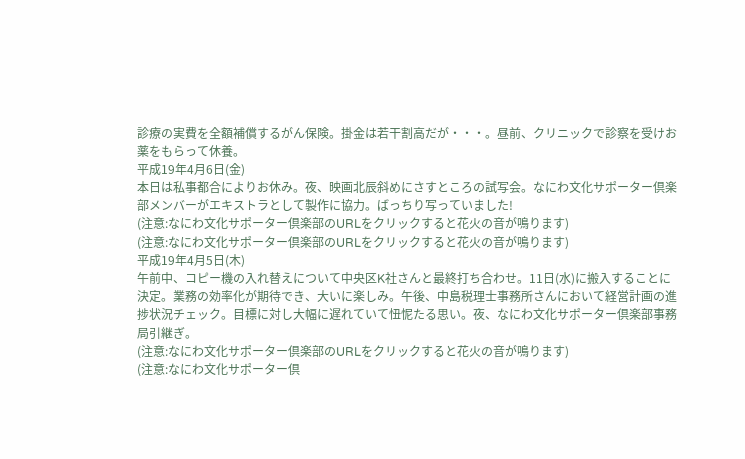診療の実費を全額補償するがん保険。掛金は若干割高だが・・・。昼前、クリニックで診察を受けお薬をもらって休養。
平成19年4月6日(金)
本日は私事都合によりお休み。夜、映画北辰斜めにさすところの試写会。なにわ文化サポーター倶楽部メンバーがエキストラとして製作に協力。ばっちり写っていました!
(注意:なにわ文化サポーター倶楽部のURLをクリックすると花火の音が鳴ります)
(注意:なにわ文化サポーター倶楽部のURLをクリックすると花火の音が鳴ります)
平成19年4月5日(木)
午前中、コピー機の入れ替えについて中央区K社さんと最終打ち合わせ。11日(水)に搬入することに決定。業務の効率化が期待でき、大いに楽しみ。午後、中島税理士事務所さんにおいて経営計画の進捗状況チェック。目標に対し大幅に遅れていて忸怩たる思い。夜、なにわ文化サポーター倶楽部事務局引継ぎ。
(注意:なにわ文化サポーター倶楽部のURLをクリックすると花火の音が鳴ります)
(注意:なにわ文化サポーター倶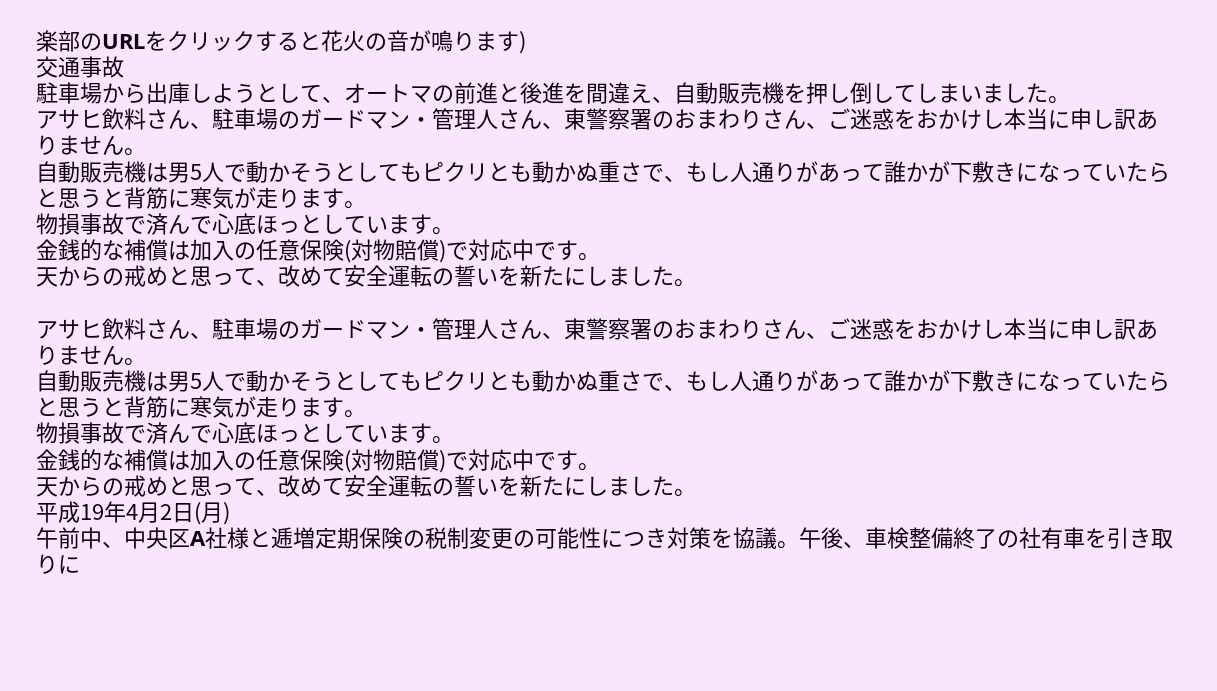楽部のURLをクリックすると花火の音が鳴ります)
交通事故
駐車場から出庫しようとして、オートマの前進と後進を間違え、自動販売機を押し倒してしまいました。
アサヒ飲料さん、駐車場のガードマン・管理人さん、東警察署のおまわりさん、ご迷惑をおかけし本当に申し訳ありません。
自動販売機は男5人で動かそうとしてもピクリとも動かぬ重さで、もし人通りがあって誰かが下敷きになっていたらと思うと背筋に寒気が走ります。
物損事故で済んで心底ほっとしています。
金銭的な補償は加入の任意保険(対物賠償)で対応中です。
天からの戒めと思って、改めて安全運転の誓いを新たにしました。

アサヒ飲料さん、駐車場のガードマン・管理人さん、東警察署のおまわりさん、ご迷惑をおかけし本当に申し訳ありません。
自動販売機は男5人で動かそうとしてもピクリとも動かぬ重さで、もし人通りがあって誰かが下敷きになっていたらと思うと背筋に寒気が走ります。
物損事故で済んで心底ほっとしています。
金銭的な補償は加入の任意保険(対物賠償)で対応中です。
天からの戒めと思って、改めて安全運転の誓いを新たにしました。
平成19年4月2日(月)
午前中、中央区A社様と逓増定期保険の税制変更の可能性につき対策を協議。午後、車検整備終了の社有車を引き取りに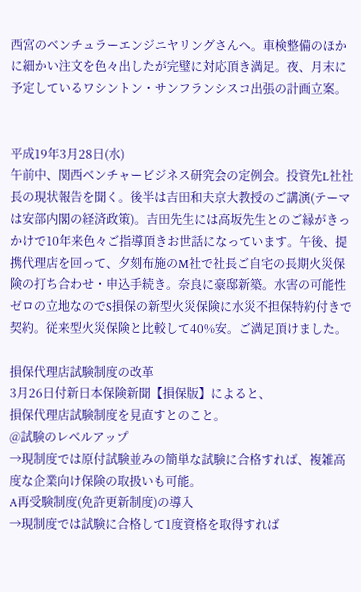西宮のベンチュラーエンジニヤリングさんへ。車検整備のほかに細かい注文を色々出したが完璧に対応頂き満足。夜、月末に予定しているワシントン・サンフランシスコ出張の計画立案。


平成19年3月28日(水)
午前中、関西ベンチャービジネス研究会の定例会。投資先L社社長の現状報告を聞く。後半は吉田和夫京大教授のご講演(テーマは安部内閣の経済政策)。吉田先生には高坂先生とのご縁がきっかけで10年来色々ご指導頂きお世話になっています。午後、提携代理店を回って、夕刻布施のM社で社長ご自宅の長期火災保険の打ち合わせ・申込手続き。奈良に豪邸新築。水害の可能性ゼロの立地なのでS損保の新型火災保険に水災不担保特約付きで契約。従来型火災保険と比較して40%安。ご満足頂けました。

損保代理店試験制度の改革
3月26日付新日本保険新聞【損保版】によると、
損保代理店試験制度を見直すとのこと。
@試験のレベルアップ
→現制度では原付試験並みの簡単な試験に合格すれば、複雑高度な企業向け保険の取扱いも可能。
A再受験制度(免許更新制度)の導入
→現制度では試験に合格して1度資格を取得すれば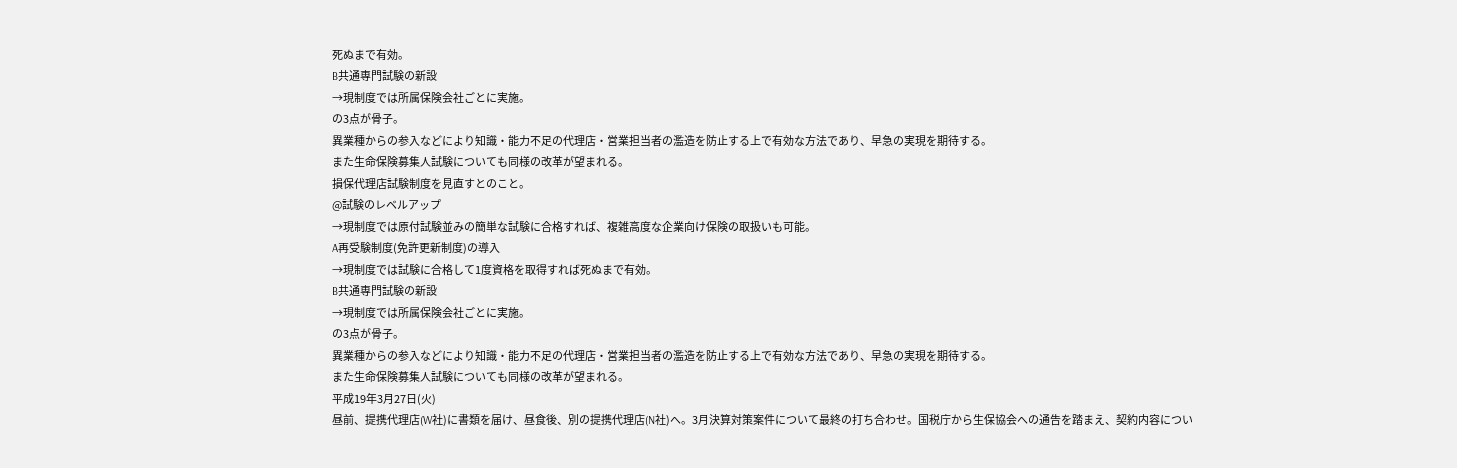死ぬまで有効。
B共通専門試験の新設
→現制度では所属保険会社ごとに実施。
の3点が骨子。
異業種からの参入などにより知識・能力不足の代理店・営業担当者の濫造を防止する上で有効な方法であり、早急の実現を期待する。
また生命保険募集人試験についても同様の改革が望まれる。
損保代理店試験制度を見直すとのこと。
@試験のレベルアップ
→現制度では原付試験並みの簡単な試験に合格すれば、複雑高度な企業向け保険の取扱いも可能。
A再受験制度(免許更新制度)の導入
→現制度では試験に合格して1度資格を取得すれば死ぬまで有効。
B共通専門試験の新設
→現制度では所属保険会社ごとに実施。
の3点が骨子。
異業種からの参入などにより知識・能力不足の代理店・営業担当者の濫造を防止する上で有効な方法であり、早急の実現を期待する。
また生命保険募集人試験についても同様の改革が望まれる。
平成19年3月27日(火)
昼前、提携代理店(W社)に書類を届け、昼食後、別の提携代理店(N社)へ。3月決算対策案件について最終の打ち合わせ。国税庁から生保協会への通告を踏まえ、契約内容につい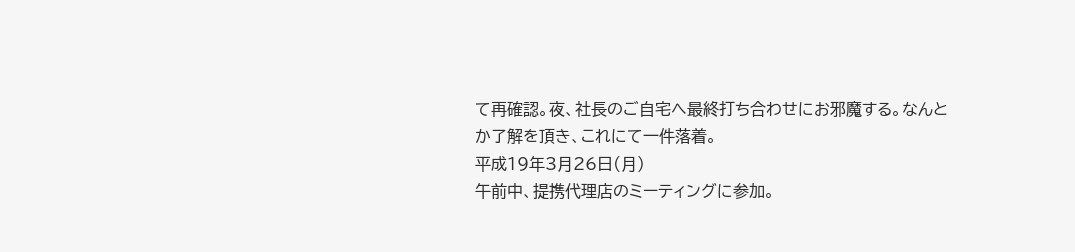て再確認。夜、社長のご自宅へ最終打ち合わせにお邪魔する。なんとか了解を頂き、これにて一件落着。
平成19年3月26日(月)
午前中、提携代理店のミーティングに参加。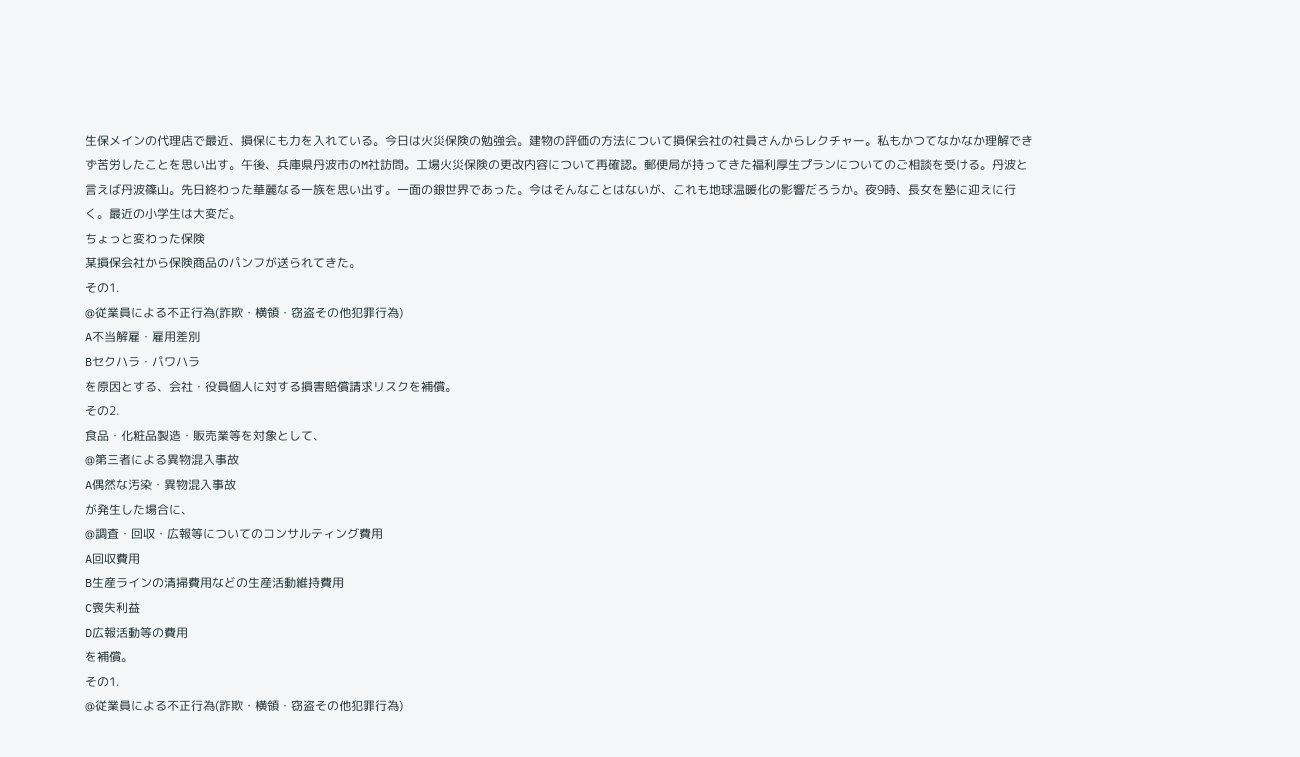生保メインの代理店で最近、損保にも力を入れている。今日は火災保険の勉強会。建物の評価の方法について損保会社の社員さんからレクチャー。私もかつてなかなか理解できず苦労したことを思い出す。午後、兵庫県丹波市のM社訪問。工場火災保険の更改内容について再確認。郵便局が持ってきた福利厚生プランについてのご相談を受ける。丹波と言えば丹波篠山。先日終わった華麗なる一族を思い出す。一面の銀世界であった。今はそんなことはないが、これも地球温暖化の影響だろうか。夜9時、長女を塾に迎えに行く。最近の小学生は大変だ。
ちょっと変わった保険
某損保会社から保険商品のパンフが送られてきた。
その1.
@従業員による不正行為(詐欺・横領・窃盗その他犯罪行為)
A不当解雇・雇用差別
Bセクハラ・パワハラ
を原因とする、会社・役員個人に対する損害賠償請求リスクを補償。
その2.
食品・化粧品製造・販売業等を対象として、
@第三者による異物混入事故
A偶然な汚染・異物混入事故
が発生した場合に、
@調査・回収・広報等についてのコンサルティング費用
A回収費用
B生産ラインの清掃費用などの生産活動維持費用
C喪失利益
D広報活動等の費用
を補償。
その1.
@従業員による不正行為(詐欺・横領・窃盗その他犯罪行為)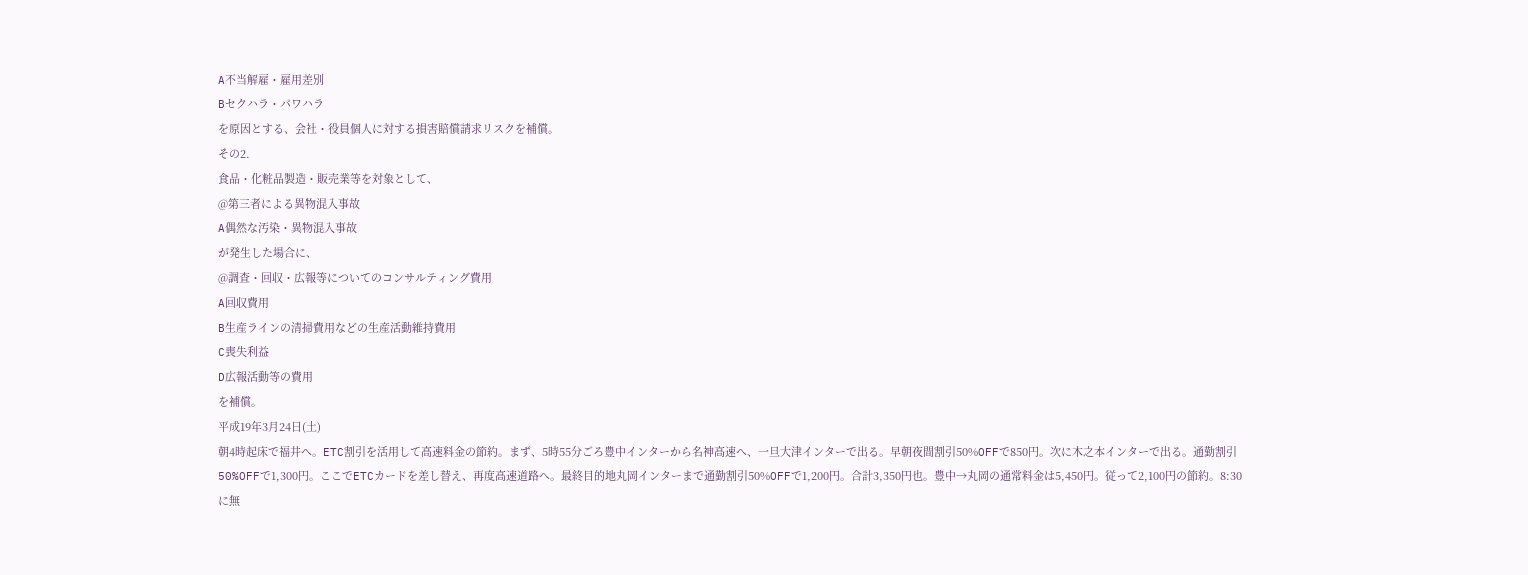A不当解雇・雇用差別
Bセクハラ・パワハラ
を原因とする、会社・役員個人に対する損害賠償請求リスクを補償。
その2.
食品・化粧品製造・販売業等を対象として、
@第三者による異物混入事故
A偶然な汚染・異物混入事故
が発生した場合に、
@調査・回収・広報等についてのコンサルティング費用
A回収費用
B生産ラインの清掃費用などの生産活動維持費用
C喪失利益
D広報活動等の費用
を補償。
平成19年3月24日(土)
朝4時起床で福井へ。ETC割引を活用して高速料金の節約。まず、5時55分ごろ豊中インターから名神高速へ、一旦大津インターで出る。早朝夜間割引50%OFFで850円。次に木之本インターで出る。通勤割引50%OFFで1,300円。ここでETCカードを差し替え、再度高速道路へ。最終目的地丸岡インターまで通勤割引50%OFFで1,200円。合計3,350円也。豊中→丸岡の通常料金は5,450円。従って2,100円の節約。8:30に無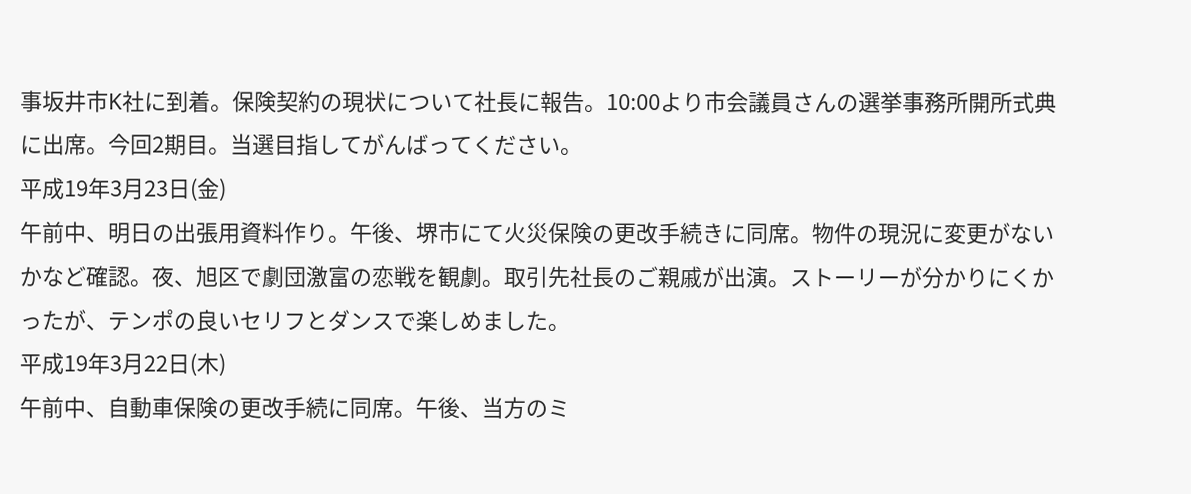事坂井市K社に到着。保険契約の現状について社長に報告。10:00より市会議員さんの選挙事務所開所式典に出席。今回2期目。当選目指してがんばってください。
平成19年3月23日(金)
午前中、明日の出張用資料作り。午後、堺市にて火災保険の更改手続きに同席。物件の現況に変更がないかなど確認。夜、旭区で劇団激富の恋戦を観劇。取引先社長のご親戚が出演。ストーリーが分かりにくかったが、テンポの良いセリフとダンスで楽しめました。
平成19年3月22日(木)
午前中、自動車保険の更改手続に同席。午後、当方のミ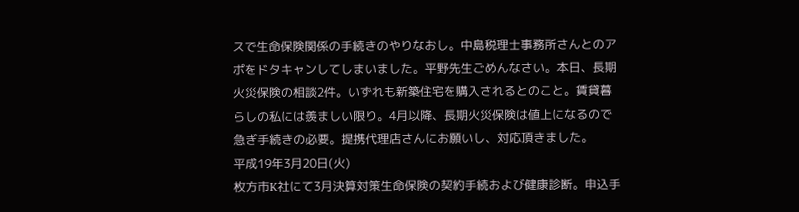スで生命保険関係の手続きのやりなおし。中島税理士事務所さんとのアポをドタキャンしてしまいました。平野先生ごめんなさい。本日、長期火災保険の相談2件。いずれも新築住宅を購入されるとのこと。賃貸暮らしの私には羨ましい限り。4月以降、長期火災保険は値上になるので急ぎ手続きの必要。提携代理店さんにお願いし、対応頂きました。
平成19年3月20日(火)
枚方市K社にて3月決算対策生命保険の契約手続および健康診断。申込手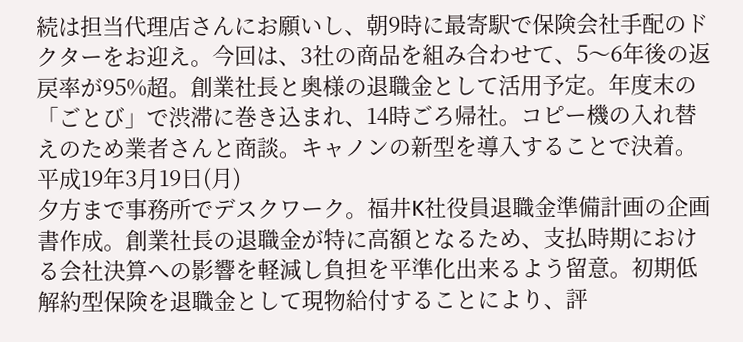続は担当代理店さんにお願いし、朝9時に最寄駅で保険会社手配のドクターをお迎え。今回は、3社の商品を組み合わせて、5〜6年後の返戻率が95%超。創業社長と奥様の退職金として活用予定。年度末の「ごとび」で渋滞に巻き込まれ、14時ごろ帰社。コピー機の入れ替えのため業者さんと商談。キャノンの新型を導入することで決着。
平成19年3月19日(月)
夕方まで事務所でデスクワーク。福井K社役員退職金準備計画の企画書作成。創業社長の退職金が特に高額となるため、支払時期における会社決算への影響を軽減し負担を平準化出来るよう留意。初期低解約型保険を退職金として現物給付することにより、評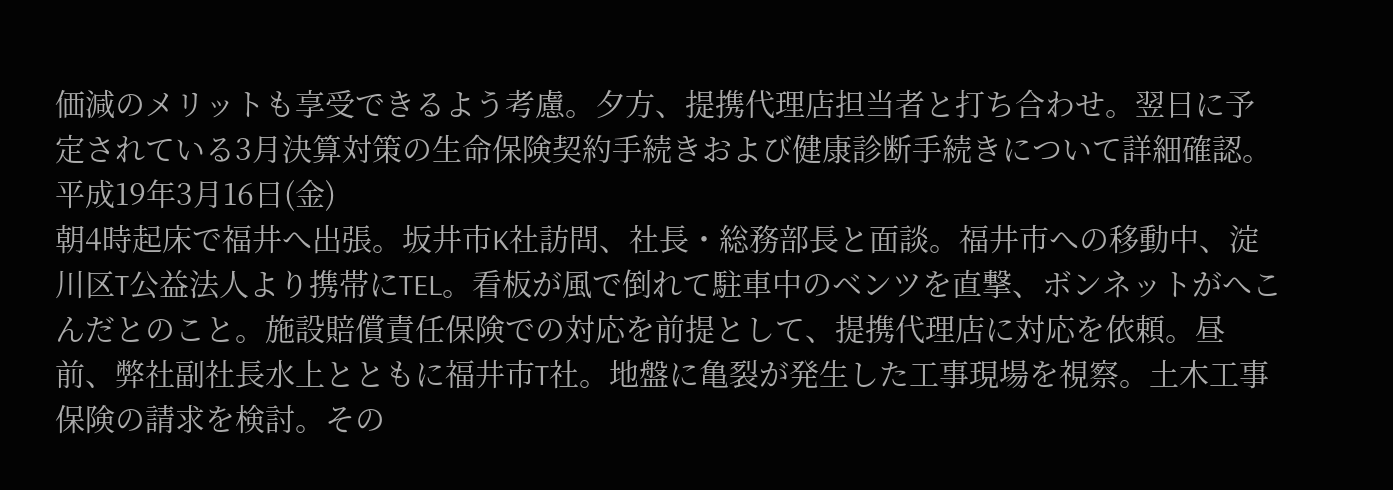価減のメリットも享受できるよう考慮。夕方、提携代理店担当者と打ち合わせ。翌日に予定されている3月決算対策の生命保険契約手続きおよび健康診断手続きについて詳細確認。
平成19年3月16日(金)
朝4時起床で福井へ出張。坂井市K社訪問、社長・総務部長と面談。福井市への移動中、淀川区T公益法人より携帯にTEL。看板が風で倒れて駐車中のベンツを直撃、ボンネットがへこんだとのこと。施設賠償責任保険での対応を前提として、提携代理店に対応を依頼。昼前、弊社副社長水上とともに福井市T社。地盤に亀裂が発生した工事現場を視察。土木工事保険の請求を検討。その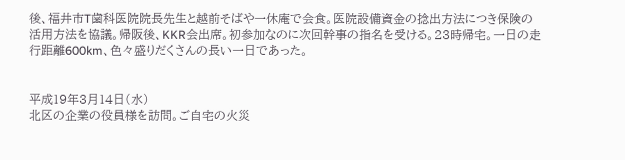後、福井市T歯科医院院長先生と越前そばや一休庵で会食。医院設備資金の捻出方法につき保険の活用方法を協議。帰阪後、KKR会出席。初参加なのに次回幹事の指名を受ける。23時帰宅。一日の走行距離600km、色々盛りだくさんの長い一日であった。


平成19年3月14日(水)
北区の企業の役員様を訪問。ご自宅の火災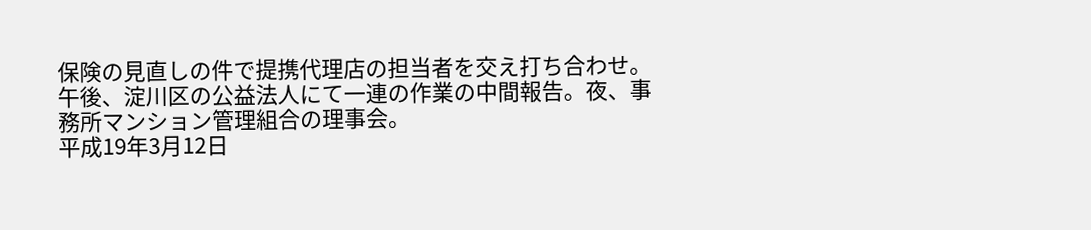保険の見直しの件で提携代理店の担当者を交え打ち合わせ。午後、淀川区の公益法人にて一連の作業の中間報告。夜、事務所マンション管理組合の理事会。
平成19年3月12日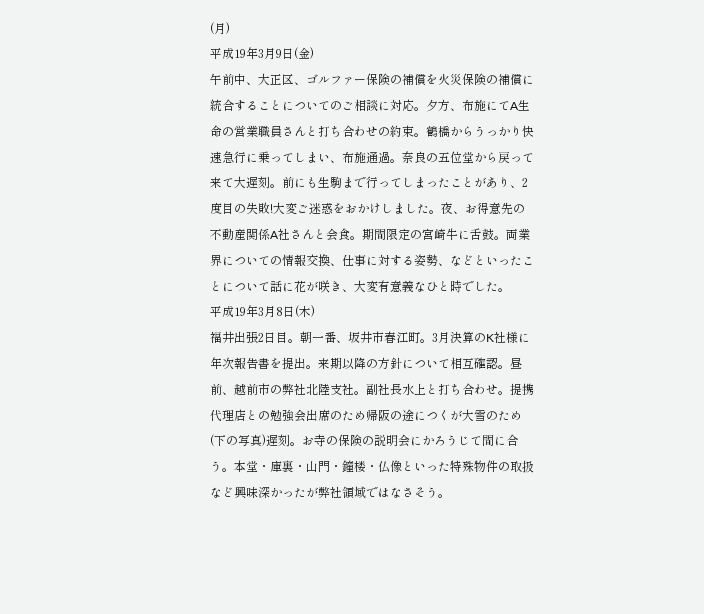(月)
平成19年3月9日(金)
午前中、大正区、ゴルファー保険の補償を火災保険の補償に統合することについてのご相談に対応。夕方、布施にてA生命の営業職員さんと打ち合わせの約束。鶴橋からうっかり快速急行に乗ってしまい、布施通過。奈良の五位堂から戻って来て大遅刻。前にも生駒まで行ってしまったことがあり、2度目の失敗!大変ご迷惑をおかけしました。夜、お得意先の不動産関係A社さんと会食。期間限定の宮崎牛に舌鼓。両業界についての情報交換、仕事に対する姿勢、などといったことについて話に花が咲き、大変有意義なひと時でした。
平成19年3月8日(木)
福井出張2日目。朝一番、坂井市春江町。3月決算のK社様に年次報告書を提出。来期以降の方針について相互確認。昼前、越前市の弊社北陸支社。副社長水上と打ち合わせ。提携代理店との勉強会出席のため帰阪の途につくが大雪のため(下の写真)遅刻。お寺の保険の説明会にかろうじて間に合う。本堂・庫裏・山門・鐘楼・仏像といった特殊物件の取扱など興味深かったが弊社領域ではなさそう。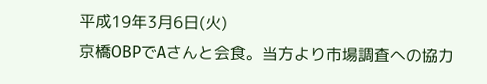平成19年3月6日(火)
京橋OBPでAさんと会食。当方より市場調査への協力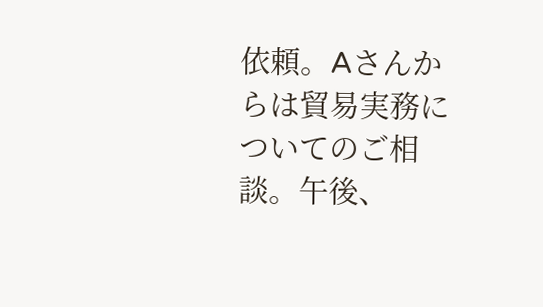依頼。Aさんからは貿易実務についてのご相談。午後、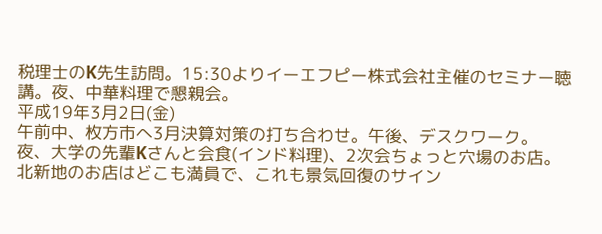税理士のK先生訪問。15:30よりイーエフピー株式会社主催のセミナー聴講。夜、中華料理で懇親会。
平成19年3月2日(金)
午前中、枚方市へ3月決算対策の打ち合わせ。午後、デスクワーク。夜、大学の先輩Kさんと会食(インド料理)、2次会ちょっと穴場のお店。北新地のお店はどこも満員で、これも景気回復のサイン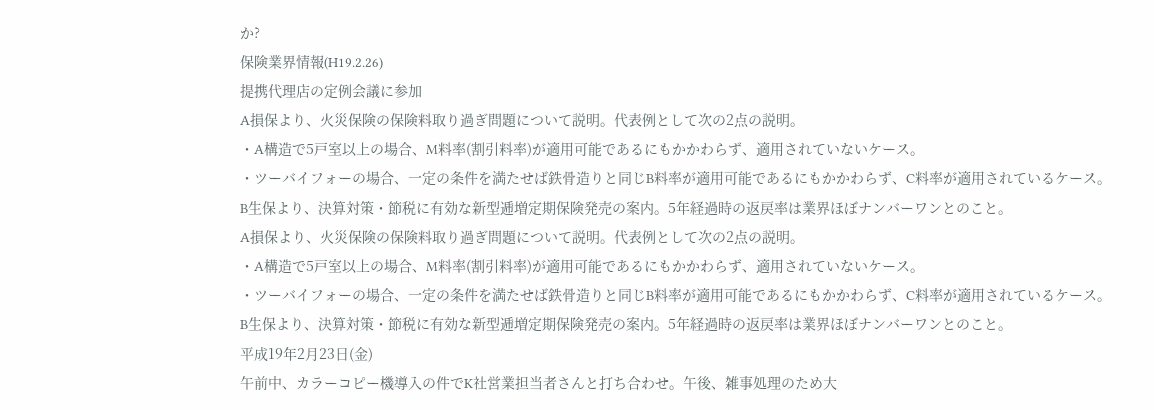か?
保険業界情報(H19.2.26)
提携代理店の定例会議に参加
A損保より、火災保険の保険料取り過ぎ問題について説明。代表例として次の2点の説明。
・A構造で5戸室以上の場合、M料率(割引料率)が適用可能であるにもかかわらず、適用されていないケース。
・ツーバイフォーの場合、一定の条件を満たせば鉄骨造りと同じB料率が適用可能であるにもかかわらず、C料率が適用されているケース。
B生保より、決算対策・節税に有効な新型逓増定期保険発売の案内。5年経過時の返戻率は業界ほぼナンバーワンとのこと。
A損保より、火災保険の保険料取り過ぎ問題について説明。代表例として次の2点の説明。
・A構造で5戸室以上の場合、M料率(割引料率)が適用可能であるにもかかわらず、適用されていないケース。
・ツーバイフォーの場合、一定の条件を満たせば鉄骨造りと同じB料率が適用可能であるにもかかわらず、C料率が適用されているケース。
B生保より、決算対策・節税に有効な新型逓増定期保険発売の案内。5年経過時の返戻率は業界ほぼナンバーワンとのこと。
平成19年2月23日(金)
午前中、カラーコピー機導入の件でK社営業担当者さんと打ち合わせ。午後、雑事処理のため大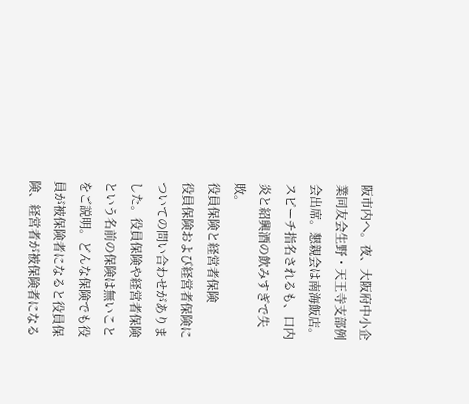阪市内へ。夜、大阪府中小企業同友会生野・天王寺支部例会出席。懇親会は南海飯店。スピーチ指名されるも、口内炎と紹興酒の飲みすぎで失敗。
役員保険と経営者保険
役員保険および経営者保険についての問い合わせがありました。役員保険や経営者保険という名前の保険は無いことをご説明。どんな保険でも役員が被保険者になると役員保険、経営者が被保険者になる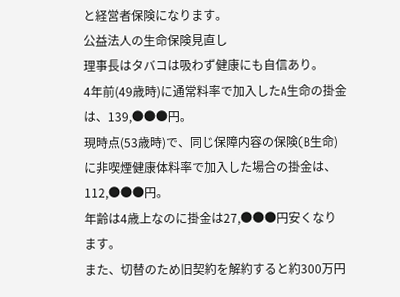と経営者保険になります。
公益法人の生命保険見直し
理事長はタバコは吸わず健康にも自信あり。
4年前(49歳時)に通常料率で加入したA生命の掛金は、139,●●●円。
現時点(53歳時)で、同じ保障内容の保険(B生命)に非喫煙健康体料率で加入した場合の掛金は、112,●●●円。
年齢は4歳上なのに掛金は27,●●●円安くなります。
また、切替のため旧契約を解約すると約300万円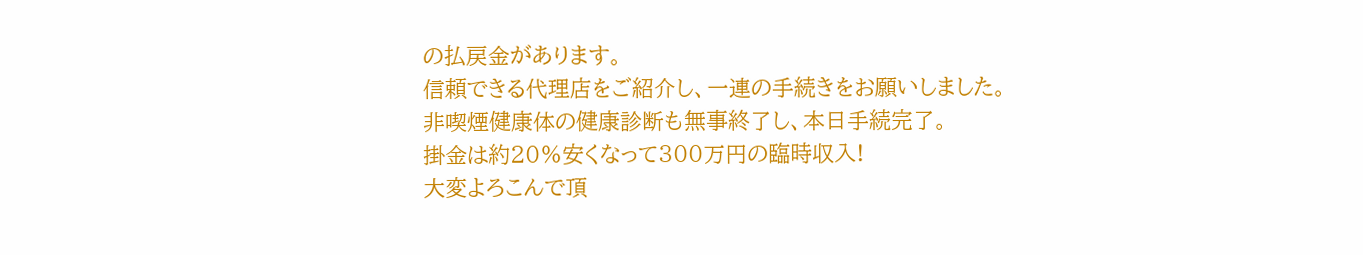の払戻金があります。
信頼できる代理店をご紹介し、一連の手続きをお願いしました。
非喫煙健康体の健康診断も無事終了し、本日手続完了。
掛金は約20%安くなって300万円の臨時収入!
大変よろこんで頂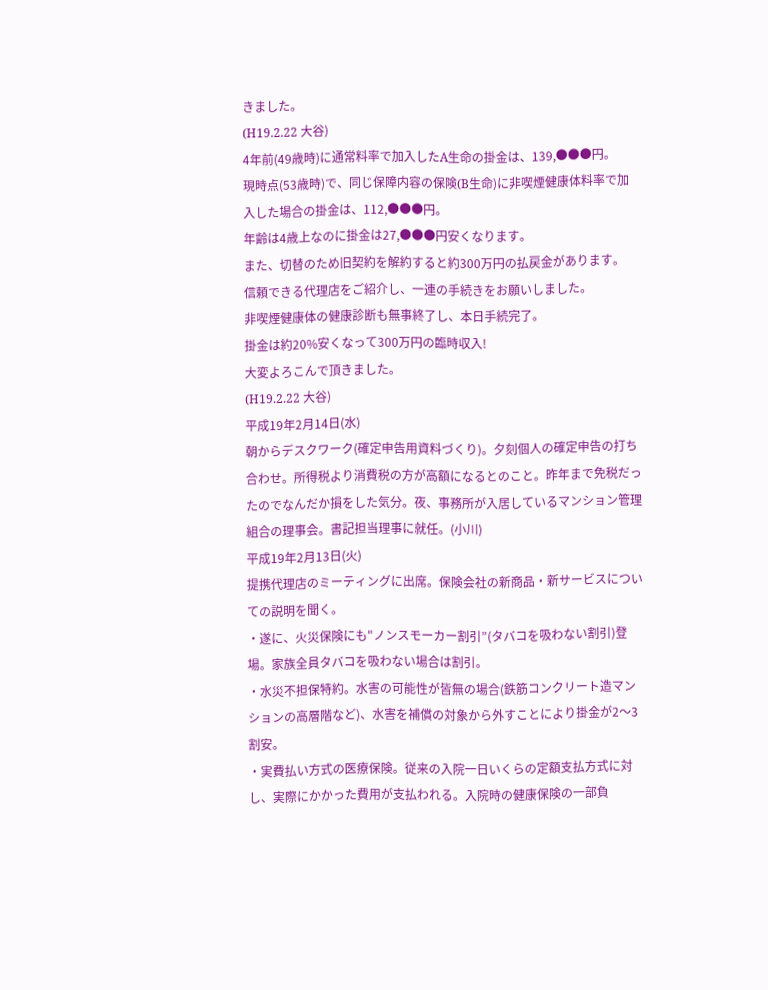きました。
(H19.2.22 大谷)
4年前(49歳時)に通常料率で加入したA生命の掛金は、139,●●●円。
現時点(53歳時)で、同じ保障内容の保険(B生命)に非喫煙健康体料率で加入した場合の掛金は、112,●●●円。
年齢は4歳上なのに掛金は27,●●●円安くなります。
また、切替のため旧契約を解約すると約300万円の払戻金があります。
信頼できる代理店をご紹介し、一連の手続きをお願いしました。
非喫煙健康体の健康診断も無事終了し、本日手続完了。
掛金は約20%安くなって300万円の臨時収入!
大変よろこんで頂きました。
(H19.2.22 大谷)
平成19年2月14日(水)
朝からデスクワーク(確定申告用資料づくり)。夕刻個人の確定申告の打ち合わせ。所得税より消費税の方が高額になるとのこと。昨年まで免税だったのでなんだか損をした気分。夜、事務所が入居しているマンション管理組合の理事会。書記担当理事に就任。(小川)
平成19年2月13日(火)
提携代理店のミーティングに出席。保険会社の新商品・新サービスについての説明を聞く。
・遂に、火災保険にも"ノンスモーカー割引”(タバコを吸わない割引)登場。家族全員タバコを吸わない場合は割引。
・水災不担保特約。水害の可能性が皆無の場合(鉄筋コンクリート造マンションの高層階など)、水害を補償の対象から外すことにより掛金が2〜3割安。
・実費払い方式の医療保険。従来の入院一日いくらの定額支払方式に対し、実際にかかった費用が支払われる。入院時の健康保険の一部負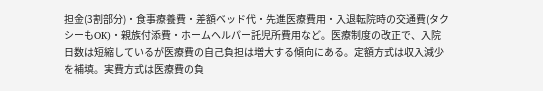担金(3割部分)・食事療養費・差額ベッド代・先進医療費用・入退転院時の交通費(タクシーもOK)・親族付添費・ホームヘルパー託児所費用など。医療制度の改正で、入院日数は短縮しているが医療費の自己負担は増大する傾向にある。定額方式は収入減少を補填。実費方式は医療費の負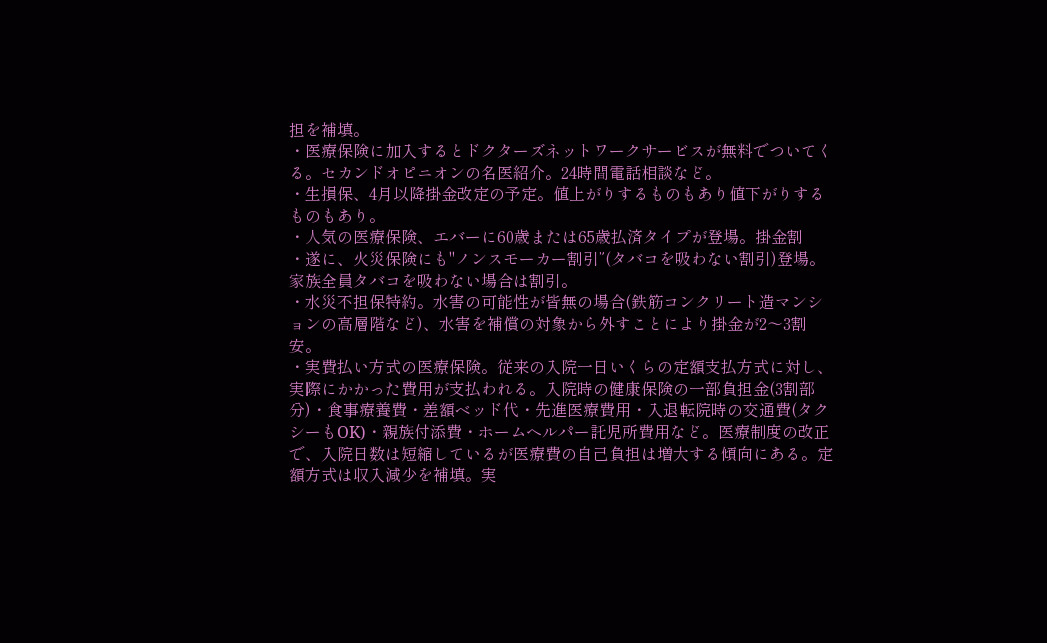担を補填。
・医療保険に加入するとドクターズネットワークサービスが無料でついてくる。セカンドオピニオンの名医紹介。24時間電話相談など。
・生損保、4月以降掛金改定の予定。値上がりするものもあり値下がりするものもあり。
・人気の医療保険、エバーに60歳または65歳払済タイプが登場。掛金割
・遂に、火災保険にも"ノンスモーカー割引”(タバコを吸わない割引)登場。家族全員タバコを吸わない場合は割引。
・水災不担保特約。水害の可能性が皆無の場合(鉄筋コンクリート造マンションの高層階など)、水害を補償の対象から外すことにより掛金が2〜3割安。
・実費払い方式の医療保険。従来の入院一日いくらの定額支払方式に対し、実際にかかった費用が支払われる。入院時の健康保険の一部負担金(3割部分)・食事療養費・差額ベッド代・先進医療費用・入退転院時の交通費(タクシーもOK)・親族付添費・ホームヘルパー託児所費用など。医療制度の改正で、入院日数は短縮しているが医療費の自己負担は増大する傾向にある。定額方式は収入減少を補填。実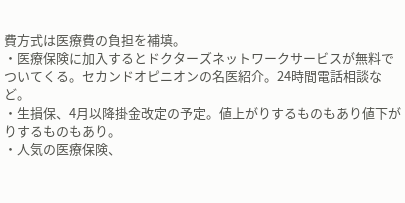費方式は医療費の負担を補填。
・医療保険に加入するとドクターズネットワークサービスが無料でついてくる。セカンドオピニオンの名医紹介。24時間電話相談など。
・生損保、4月以降掛金改定の予定。値上がりするものもあり値下がりするものもあり。
・人気の医療保険、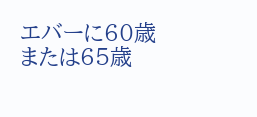エバーに60歳または65歳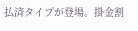払済タイプが登場。掛金割